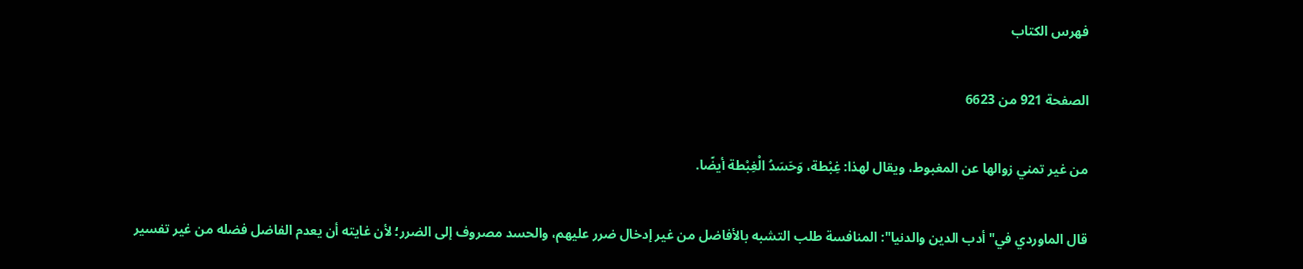فهرس الكتاب

الصفحة 921 من 6623

من غير تمني زوالها عن المغبوط، ويقال لهذا: غِبْطة، وَحَسَدُ الْغِبْطة أيضًا.

قال الماوردي في"أدب الدين والدنيا": المنافسة طلب التشبه بالأفاضل من غير إدخال ضرر عليهم، والحسد مصروف إلى الضرر؛ لأن غايته أن يعدم الفاضل فضله من غير تفسير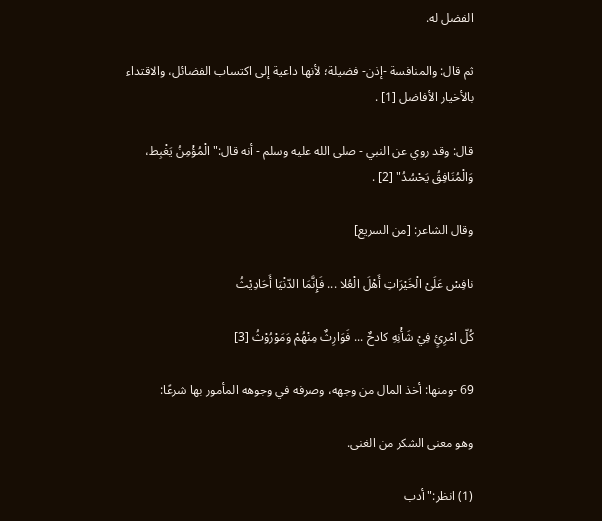الفضل له.

ثم قال: والمنافسة -إذن- فضيلة؛ لأنها داعية إلى اكتساب الفضائل، والاقتداء بالأخيار الأفاضل [1] .

قال: وقد روي عن النبي - صلى الله عليه وسلم - أنه قال:"الْمُؤْمِنُ يَغْبِط، وَالْمُنَافِقُ يَحْسُدُ" [2] .

وقال الشاعر: [من السريع]

نافِسْ عَلَىْ الْخَيْرَاتِ أَهْلَ الْعُلا ... فَإِنَّمَا الدّنْيَا أَحَادِيْثُ

كُلّ امْرِئٍ فِيْ شَأْنِهِ كادحٌ ... فَوَارِثٌ مِنْهُمْ وَمَوْرُوْثُ [3]

69 -ومنها: أخذ المال من وجهه، وصرفه في وجوهه المأمور بها شرعًا:

وهو معنى الشكر من الغنى.

(1) انظر:"أدب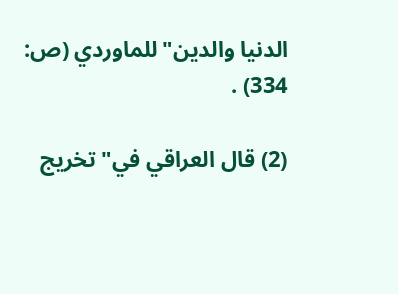الدنيا والدين"للماوردي (ص: 334) .

(2) قال العراقي في"تخريج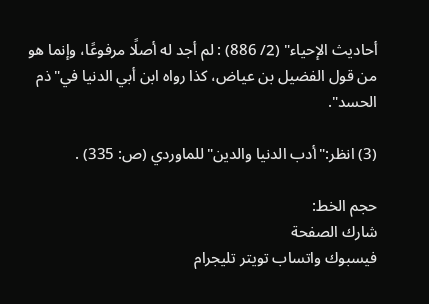أحاديث الإحياء" (2/ 886) : لم أجد له أصلًا مرفوعًا، وإنما هو من قول الفضيل بن عياض، كذا رواه ابن أبي الدنيا في"ذم الحسد".

(3) انظر:"أدب الدنيا والدين"للماوردي (ص: 335) .

حجم الخط:
شارك الصفحة
فيسبوك واتساب تويتر تليجرام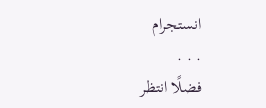انستجرام
. . .
فضلًا انتظر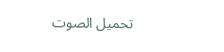تحميل الصوت